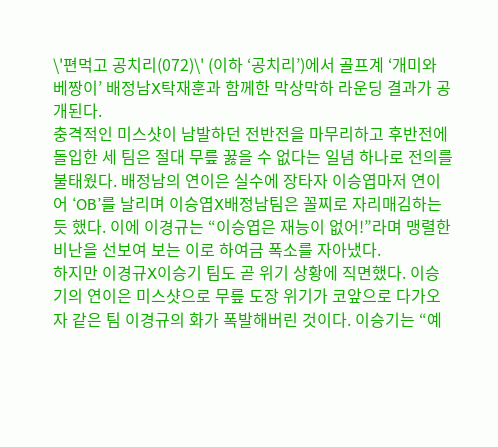\'편먹고 공치리(072)\' (이하 ‘공치리’)에서 골프계 ‘개미와 베짱이’ 배정남X탁재훈과 함께한 막상막하 라운딩 결과가 공개된다.
충격적인 미스샷이 남발하던 전반전을 마무리하고 후반전에 돌입한 세 팀은 절대 무릎 꿇을 수 없다는 일념 하나로 전의를 불태웠다. 배정남의 연이은 실수에 장타자 이승엽마저 연이어 ‘OB’를 날리며 이승엽X배정남팀은 꼴찌로 자리매김하는 듯 했다. 이에 이경규는 “이승엽은 재능이 없어!”라며 맹렬한 비난을 선보여 보는 이로 하여금 폭소를 자아냈다.
하지만 이경규X이승기 팀도 곧 위기 상황에 직면했다. 이승기의 연이은 미스샷으로 무릎 도장 위기가 코앞으로 다가오자 같은 팀 이경규의 화가 폭발해버린 것이다. 이승기는 “예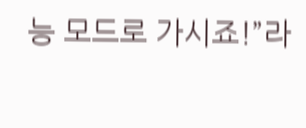능 모드로 가시죠!”라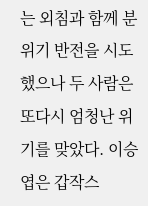는 외침과 함께 분위기 반전을 시도했으나 두 사람은 또다시 엄청난 위기를 맞았다. 이승엽은 갑작스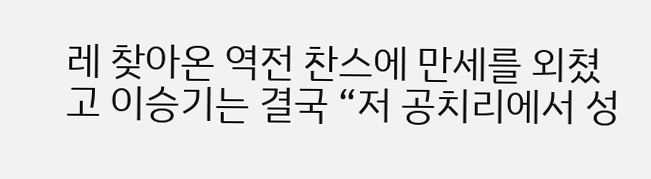레 찾아온 역전 찬스에 만세를 외쳤고 이승기는 결국 “저 공치리에서 성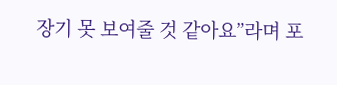장기 못 보여줄 것 같아요”라며 포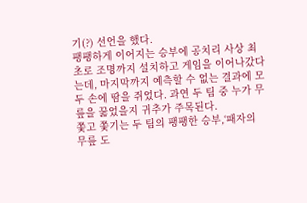기(?) 선언을 했다.
팽팽하게 이어지는 승부에 공치리 사상 최초로 조명까지 설치하고 게임을 이어나갔다는데, 마지막까지 예측할 수 없는 결과에 모두 손에 땀을 쥐었다. 과연 두 팀 중 누가 무릎을 꿇었을지 귀추가 주목된다.
쫓고 쫓기는 두 팀의 팽팽한 승부,‘패자의 무릎 도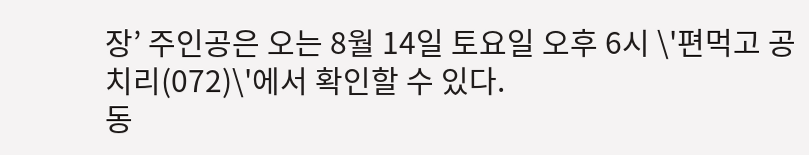장’ 주인공은 오는 8월 14일 토요일 오후 6시 \'편먹고 공치리(072)\'에서 확인할 수 있다.
동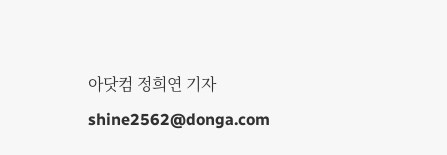아닷컴 정희연 기자 shine2562@donga.com